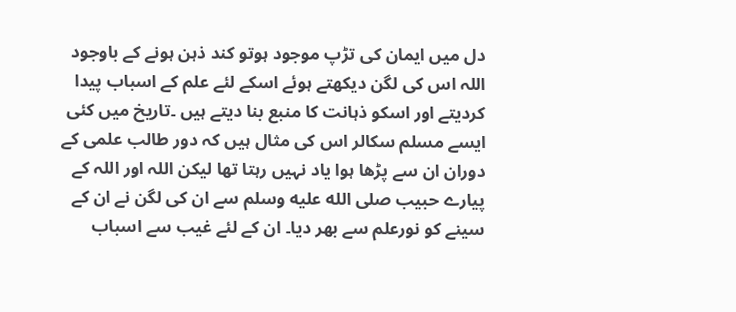دل میں ایمان کی تڑپ موجود ہوتو کند ذہن ہونے کے باوجود اللہ اس کی لگن دیکھتے ہوئے اسکے لئے علم کے اسباب پیدا کردیتے اور اسکو ذہانت کا منبع بنا دیتے ہیں ۔تاریخ میں کئی ایسے مسلم سکالر اس کی مثال ہیں کہ دور طالب علمی کے دوران ان سے پڑھا ہوا یاد نہیں رہتا تھا لیکن اللہ اور اللہ کے پیارے حبیب صلى الله عليه وسلم سے ان کی لگن نے ان کے سینے کو نورعلم سے بھر دیا۔ ان کے لئے غیب سے اسباب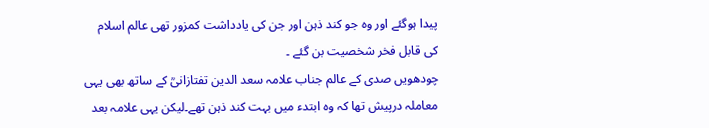پیدا ہوگئے اور وہ جو کند ذہن اور جن کی یادداشت کمزور تھی عالم اسلام کی قابل فخر شخصیت بن گئے ۔
چودھویں صدی کے عالم جناب علامہ سعد الدین تفتازانیؒ کے ساتھ بھی یہی معاملہ درپیش تھا کہ وہ ابتدء میں بہت کند ذہن تھے۔لیکن یہی علامہ بعد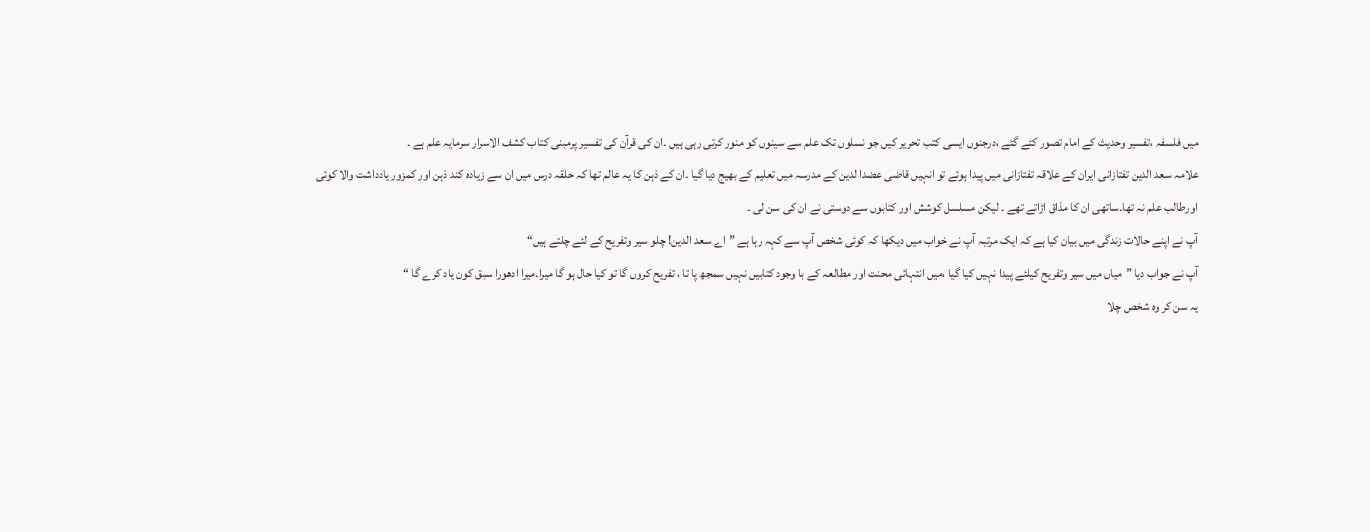میں فلسفہ ،تفسیر وحدیث کے امام تصور کئے گئے ،درجنوں ایسی کتب تحریر کیں جو نسلوں تک علم سے سینوں کو منور کرتی رہی ہیں ۔ان کی قرآن کی تفسیر پرمبنی کتاب کشف الاسرار سرمایہ علم ہے ۔
علامہ سعد الدین تفتازانی ایران کے علاقہ تفتازانی میں پیدا ہوئے تو انہیں قاضی عضدا لدین کے مدرسہ میں تعلیم کے بھیج دیا گیا ۔ان کے ذہن کا یہ عالم تھا کہ حلقہ درس میں ان سے زیادہ کند ذہن اور کمزور یادداشت والا کوئی اورطالب علم نہ تھا۔ساتھی ان کا مذاق اڑاتے تھے ۔ لیکن مسلسل کوشش اور کتابوں سے دوستی نے ان کی سن لی ۔
آپ نے اپنے حالات زندگی میں بیان کیا ہے کہ ایک مرتبہ آپ نے خواب میں دیکھا کہ کوئی شخص آپ سے کہہ رہا ہے ”اے سعد الدین! چلو سیر وتفریح کے لئے چلتے ہیں“
آپ نے جواب دیا ”میاں میں سیر وتفریح کیلئے پیدا نہیں کیا گیا ،میں انتہائی محنت اور مطالعہ کے با وجود کتابیں نہیں سمجھ پا تا ، تفریح کروں گا تو کیا حال ہو گا میرا۔میرا ادھورا سبق کون یاد کرے گا “
یہ سن کر وہ شخص چلا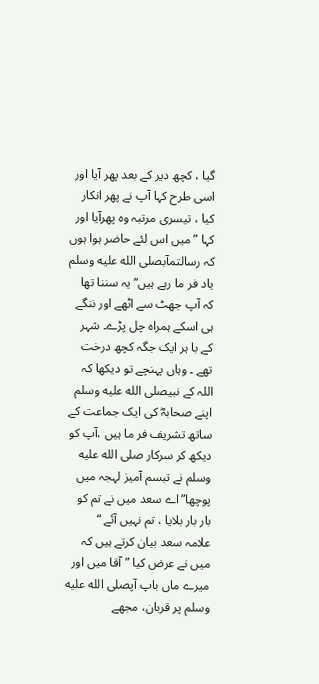گیا ، کچھ دیر کے بعد پھر آیا اور اسی طرح کہا آپ نے پھر انکار کیا ، تیسری مرتبہ وہ پھرآیا اور کہا ” میں اس لئے حاضر ہوا ہوں کہ رسالتمآبصلى الله عليه وسلم یاد فر ما رہے ہیں“ یہ سننا تھا کہ آپ جھٹ سے اٹھے اور ننگے ہی اسکے ہمراہ چل پڑے۔ شہر کے با ہر ایک جگہ کچھ درخت تھے ۔ وہاں پہنچے تو دیکھا کہ اللہ کے نبیصلى الله عليه وسلم اپنے صحابہؓ کی ایک جماعت کے ساتھ تشریف فر ما ہیں ،آپ کو دیکھ کر سرکار صلى الله عليه وسلم نے تبسم آمیز لہجہ میں پوچھا”اے سعد میں نے تم کو بار بار بلایا ، تم نہیں آئے “
علامہ سعد بیان کرتے ہیں کہ میں نے عرض کیا ”آقا میں اور میرے ماں باپ آپصلى الله عليه وسلم پر قربان، مجھے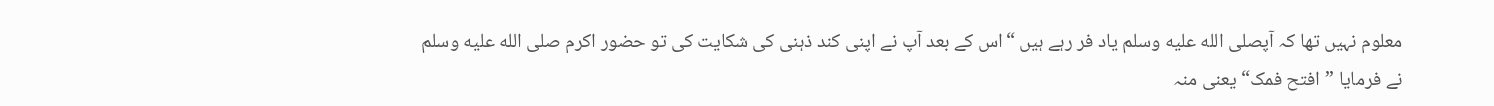معلوم نہیں تھا کہ آپصلى الله عليه وسلم یاد فر رہے ہیں “اس کے بعد آپ نے اپنی کند ذہنی کی شکایت کی تو حضور اکرم صلى الله عليه وسلم نے فرمایا ”افتح فمک“ یعنی منہ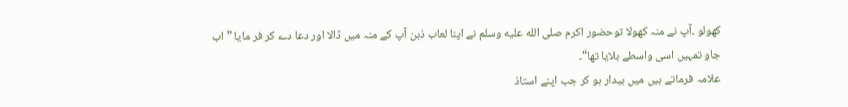کھولو ۔آپ نے منہ کھولا توحضور اکرم صلى الله عليه وسلم نے اپنا لعاب ذہن آپ کے منہ میں ڈالا اور دعا دے کر فر مایا ” اب جاو تمہیں اسی واسطے بلایا تھا“۔
علامہ فرماتے ہیں میں بیدار ہو کر جب اپنے استاذ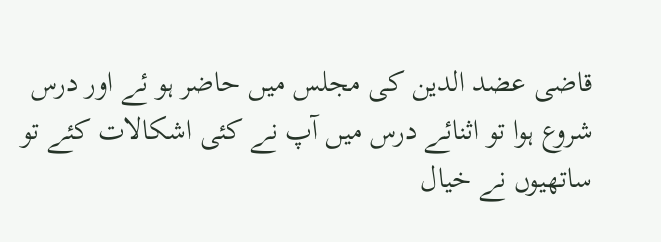قاضی عضد الدین کی مجلس میں حاضر ہو ئے اور درس شروع ہوا تو اثنائے درس میں آپ نے کئی اشکالات کئے تو ساتھیوں نے خیال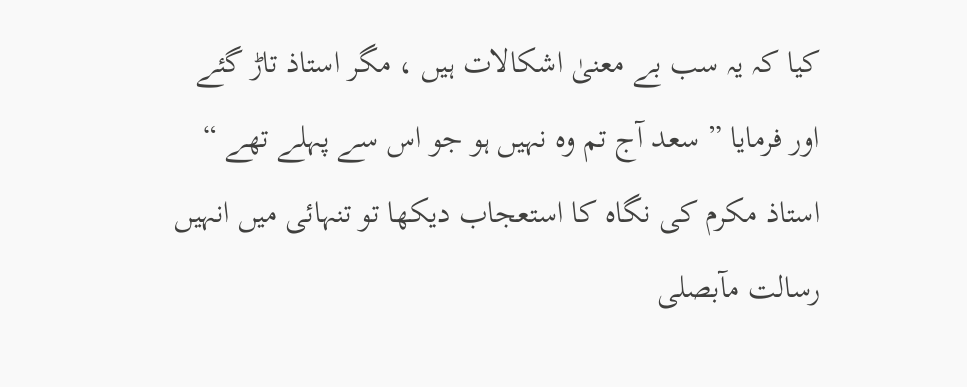کیا کہ یہ سب بے معنیٰ اشکالات ہیں ، مگر استاذ تاڑ گئے اور فرمایا ” سعد آج تم وہ نہیں ہو جو اس سے پہلے تھے “ استاذ مکرم کی نگاہ کا استعجاب دیکھا تو تنہائی میں انہیں رسالت مآبصلى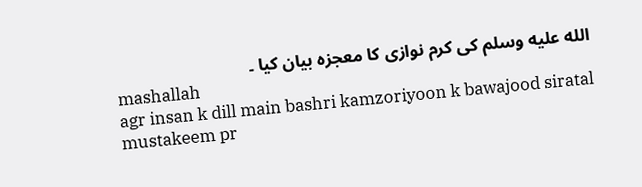الله عليه وسلم کی کرم نوازی کا معجزہ بیان کیا ۔
mashallah
agr insan k dill main bashri kamzoriyoon k bawajood siratal mustakeem pr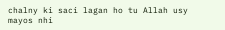chalny ki saci lagan ho tu Allah usy mayos nhi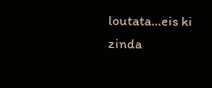loutata…eis ki zinda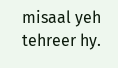misaal yeh tehreer hy.